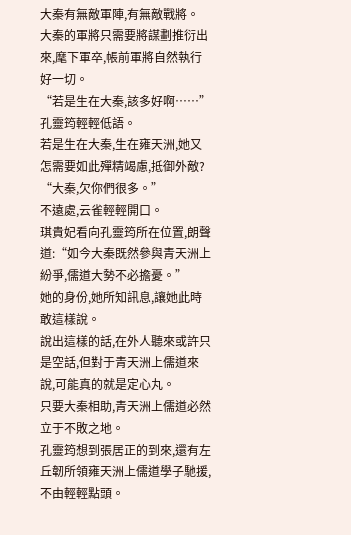大秦有無敵軍陣,有無敵戰將。
大秦的軍將只需要將謀劃推衍出來,麾下軍卒,帳前軍將自然執行好一切。
“若是生在大秦,該多好啊……”
孔靈筠輕輕低語。
若是生在大秦,生在雍天洲,她又怎需要如此殫精竭慮,抵御外敵?
“大秦,欠你們很多。”
不遠處,云雀輕輕開口。
琪貴妃看向孔靈筠所在位置,朗聲道:“如今大秦既然參與青天洲上紛爭,儒道大勢不必擔憂。”
她的身份,她所知訊息,讓她此時敢這樣說。
說出這樣的話,在外人聽來或許只是空話,但對于青天洲上儒道來說,可能真的就是定心丸。
只要大秦相助,青天洲上儒道必然立于不敗之地。
孔靈筠想到張居正的到來,還有左丘韌所領雍天洲上儒道學子馳援,不由輕輕點頭。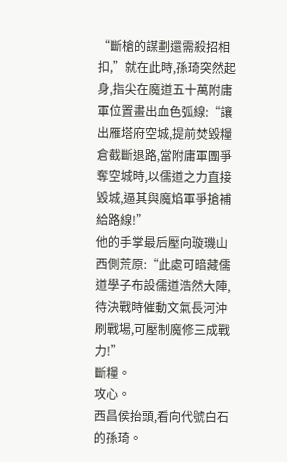“斷槍的謀劃還需殺招相扣,”就在此時,孫琦突然起身,指尖在魔道五十萬附庸軍位置畫出血色弧線:“讓出雁塔府空城,提前焚毀糧倉截斷退路,當附庸軍團爭奪空城時,以儒道之力直接毀城,逼其與魔焰軍爭搶補給路線!”
他的手掌最后壓向璇璣山西側荒原:“此處可暗藏儒道學子布設儒道浩然大陣,待決戰時催動文氣長河沖刷戰場,可壓制魔修三成戰力!”
斷糧。
攻心。
西昌侯抬頭,看向代號白石的孫琦。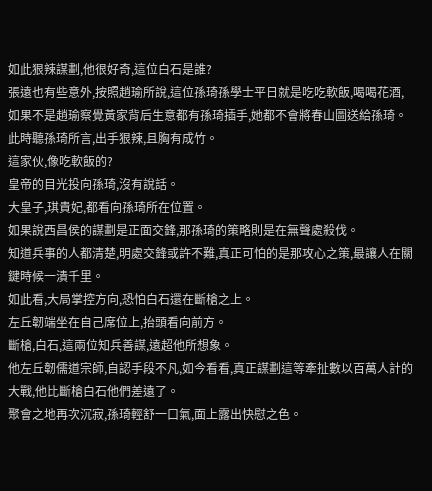如此狠辣謀劃,他很好奇,這位白石是誰?
張遠也有些意外,按照趙瑜所說,這位孫琦孫學士平日就是吃吃軟飯,喝喝花酒,如果不是趙瑜察覺黃家背后生意都有孫琦插手,她都不會將春山圖送給孫琦。
此時聽孫琦所言,出手狠辣,且胸有成竹。
這家伙,像吃軟飯的?
皇帝的目光投向孫琦,沒有說話。
大皇子,琪貴妃,都看向孫琦所在位置。
如果說西昌侯的謀劃是正面交鋒,那孫琦的策略則是在無聲處殺伐。
知道兵事的人都清楚,明處交鋒或許不難,真正可怕的是那攻心之策,最讓人在關鍵時候一潰千里。
如此看,大局掌控方向,恐怕白石還在斷槍之上。
左丘韌端坐在自己席位上,抬頭看向前方。
斷槍,白石,這兩位知兵善謀,遠超他所想象。
他左丘韌儒道宗師,自認手段不凡,如今看看,真正謀劃這等牽扯數以百萬人計的大戰,他比斷槍白石他們差遠了。
聚會之地再次沉寂,孫琦輕舒一口氣,面上露出快慰之色。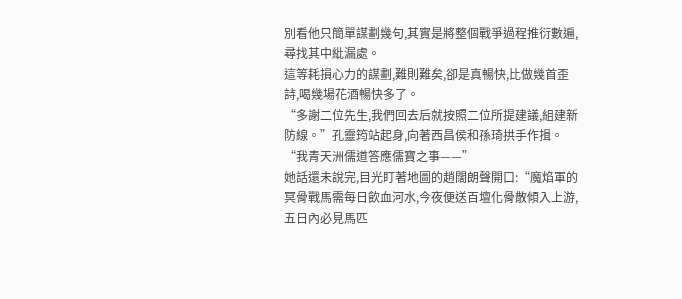別看他只簡單謀劃幾句,其實是將整個戰爭過程推衍數遍,尋找其中紕漏處。
這等耗損心力的謀劃,難則難矣,卻是真暢快,比做幾首歪詩,喝幾場花酒暢快多了。
“多謝二位先生,我們回去后就按照二位所提建議,組建新防線。”孔靈筠站起身,向著西昌侯和孫琦拱手作揖。
“我青天洲儒道答應儒寶之事——”
她話還未說完,目光盯著地圖的趙闊朗聲開口:“魔焰軍的冥骨戰馬需每日飲血河水,今夜便送百壇化骨散傾入上游,五日內必見馬匹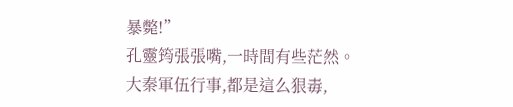暴斃!”
孔靈筠張張嘴,一時間有些茫然。
大秦軍伍行事,都是這么狠毒,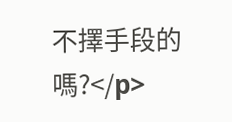不擇手段的嗎?</p>